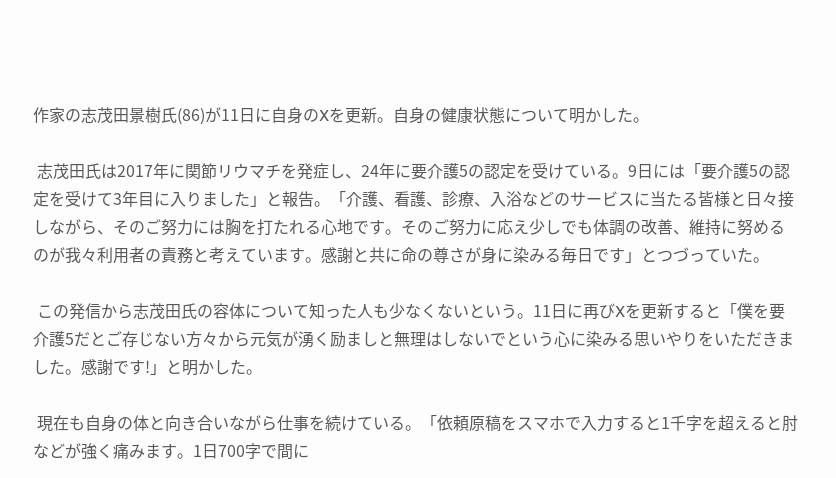作家の志茂田景樹氏(86)が11日に自身のXを更新。自身の健康状態について明かした。

 志茂田氏は2017年に関節リウマチを発症し、24年に要介護5の認定を受けている。9日には「要介護5の認定を受けて3年目に入りました」と報告。「介護、看護、診療、入浴などのサービスに当たる皆様と日々接しながら、そのご努力には胸を打たれる心地です。そのご努力に応え少しでも体調の改善、維持に努めるのが我々利用者の責務と考えています。感謝と共に命の尊さが身に染みる毎日です」とつづっていた。

 この発信から志茂田氏の容体について知った人も少なくないという。11日に再びXを更新すると「僕を要介護5だとご存じない方々から元気が湧く励ましと無理はしないでという心に染みる思いやりをいただきました。感謝です!」と明かした。

 現在も自身の体と向き合いながら仕事を続けている。「依頼原稿をスマホで入力すると1千字を超えると肘などが強く痛みます。1日700字で間に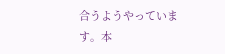合うようやっています。本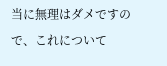当に無理はダメですので、これについて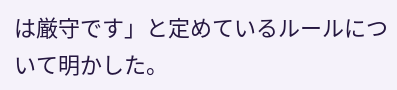は厳守です」と定めているルールについて明かした。